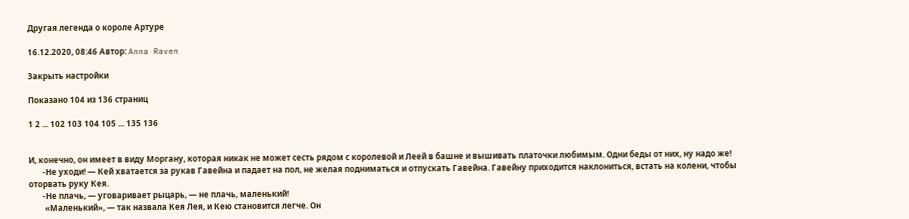Другая легенда о короле Артуре

16.12.2020, 08:46 Автор: Anna Raven

Закрыть настройки

Показано 104 из 136 страниц

1 2 ... 102 103 104 105 ... 135 136


И, конечно, он имеет в виду Моргану, которая никак не может сесть рядом с королевой и Леей в башне и вышивать платочки любимым. Одни беды от них, ну надо же!
       -Не уходи! — Кей хватается за рукав Гавейна и падает на пол, не желая подниматься и отпускать Гавейна. Гавейну приходится наклониться, встать на колени, чтобы оторвать руку Кея.
       -Не плачь, — уговаривает рыцарь, — не плачь, маленький!
        «Маленький», — так назвала Кея Лея, и Кею становится легче. Он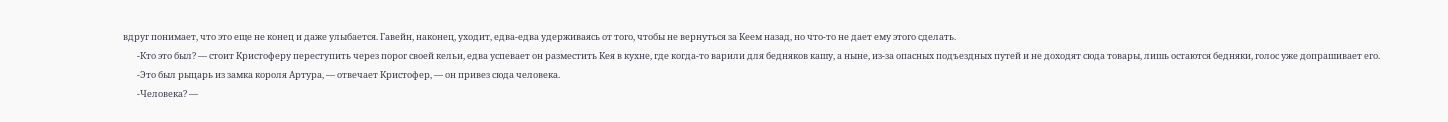вдруг понимает, что это еще не конец и даже улыбается. Гавейн, наконец, уходит, едва-едва удерживаясь от того, чтобы не вернуться за Кеем назад, но что-то не дает ему этого сделать.
       -Кто это был? — стоит Кристоферу переступить через порог своей кельи, едва успевает он разместить Кея в кухне, где когда-то варили для бедняков кашу, а ныне, из-за опасных подъездных путей и не доходят сюда товары, лишь остаются бедняки, голос уже допрашивает его.
       -Это был рыцарь из замка короля Артура, — отвечает Кристофер, — он привез сюда человека.
       -Человека? —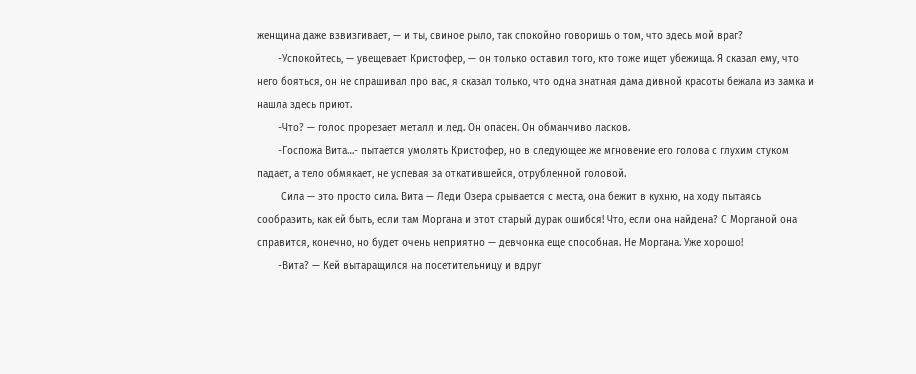женщина даже взвизгивает, — и ты, свиное рыло, так спокойно говоришь о том, что здесь мой враг?
       -Успокойтесь, — увещевает Кристофер, — он только оставил того, кто тоже ищет убежища. Я сказал ему, что него бояться, он не спрашивал про вас, я сказал только, что одна знатная дама дивной красоты бежала из замка и нашла здесь приют.
       -Что? — голос прорезает металл и лед. Он опасен. Он обманчиво ласков.
       -Госпожа Вита…- пытается умолять Кристофер, но в следующее же мгновение его голова с глухим стуком падает, а тело обмякает, не успевая за откатившейся, отрубленной головой.
        Сила — это просто сила. Вита — Леди Озера срывается с места, она бежит в кухню, на ходу пытаясь сообразить, как ей быть, если там Моргана и этот старый дурак ошибся! Что, если она найдена? С Морганой она справится, конечно, но будет очень неприятно — девчонка еще способная. Не Моргана. Уже хорошо!
       -Вита? — Кей вытаращился на посетительницу и вдруг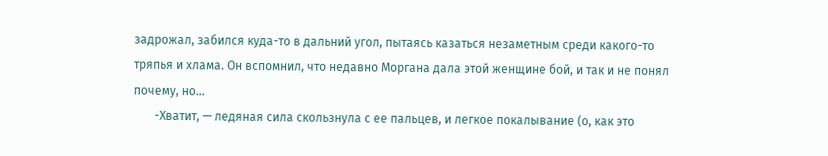задрожал, забился куда-то в дальний угол, пытаясь казаться незаметным среди какого-то тряпья и хлама. Он вспомнил, что недавно Моргана дала этой женщине бой, и так и не понял почему, но…
       -Хватит, — ледяная сила скользнула с ее пальцев, и легкое покалывание (о, как это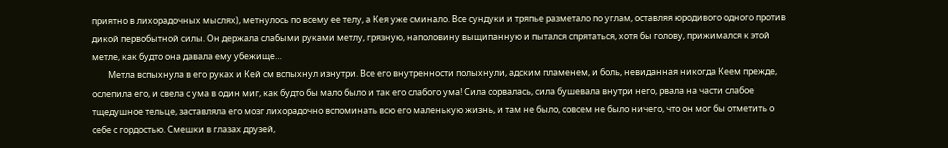приятно в лихорадочных мыслях), метнулось по всему ее телу, а Кея уже сминало. Все сундуки и тряпье разметало по углам, оставляя юродивого одного против дикой первобытной силы. Он держала слабыми руками метлу, грязную, наполовину выщипанную и пытался спрятаться, хотя бы голову, прижимался к этой метле, как будто она давала ему убежище…
        Метла вспыхнула в его руках и Кей см вспыхнул изнутри. Все его внутренности полыхнули, адским пламенем, и боль, невиданная никогда Кеем прежде, ослепила его, и свела с ума в один миг, как будто бы мало было и так его слабого ума! Сила сорвалась, сила бушевала внутри него, рвала на части слабое тщедушное тельце, заставляла его мозг лихорадочно вспоминать всю его маленькую жизнь, и там не было, совсем не было ничего, что он мог бы отметить о себе с гордостью. Смешки в глазах друзей,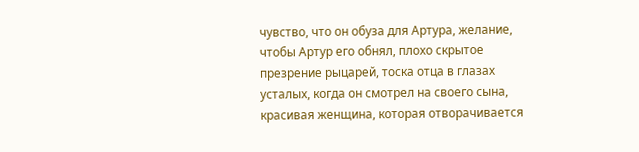чувство, что он обуза для Артура, желание, чтобы Артур его обнял, плохо скрытое презрение рыцарей, тоска отца в глазах усталых, когда он смотрел на своего сына, красивая женщина, которая отворачивается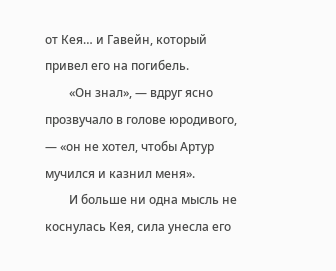от Кея… и Гавейн, который привел его на погибель.
        «Он знал», — вдруг ясно прозвучало в голове юродивого, — «он не хотел, чтобы Артур мучился и казнил меня».
        И больше ни одна мысль не коснулась Кея, сила унесла его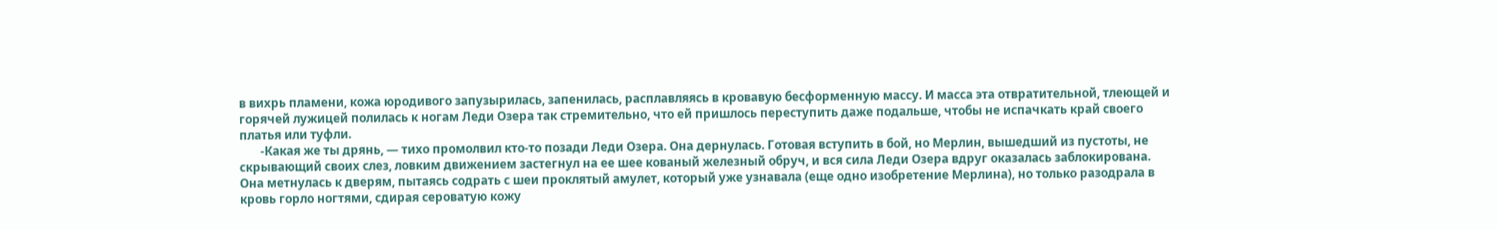в вихрь пламени, кожа юродивого запузырилась, запенилась, расплавляясь в кровавую бесформенную массу. И масса эта отвратительной, тлеющей и горячей лужицей полилась к ногам Леди Озера так стремительно, что ей пришлось переступить даже подальше, чтобы не испачкать край своего платья или туфли.
       -Какая же ты дрянь, — тихо промолвил кто-то позади Леди Озера. Она дернулась. Готовая вступить в бой, но Мерлин, вышедший из пустоты, не скрывающий своих слез, ловким движением застегнул на ее шее кованый железный обруч, и вся сила Леди Озера вдруг оказалась заблокирована. Она метнулась к дверям, пытаясь содрать с шеи проклятый амулет, который уже узнавала (еще одно изобретение Мерлина), но только разодрала в кровь горло ногтями, сдирая сероватую кожу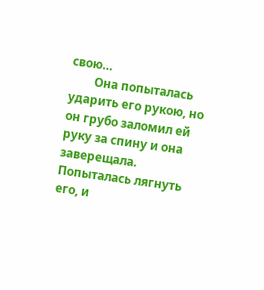свою…
        Она попыталась ударить его рукою, но он грубо заломил ей руку за спину и она заверещала. Попыталась лягнуть его, и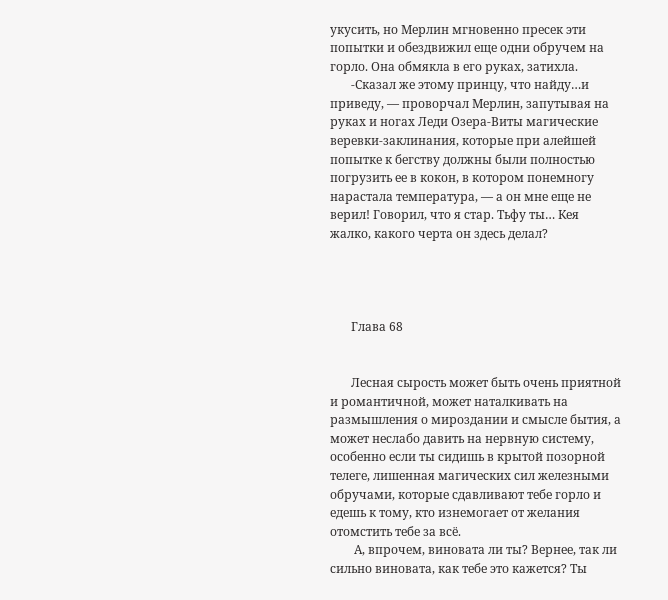укусить, но Мерлин мгновенно пресек эти попытки и обездвижил еще одни обручем на горло. Она обмякла в его руках, затихла.
       -Сказал же этому принцу, что найду…и приведу, — проворчал Мерлин, запутывая на руках и ногах Леди Озера-Виты магические веревки-заклинания, которые при алейшей попытке к бегству должны были полностью погрузить ее в кокон, в котором понемногу нарастала температура, — а он мне еще не верил! Говорил, что я стар. Тьфу ты… Кея жалко, какого черта он здесь делал?




       Глава 68


       Лесная сырость может быть очень приятной и романтичной, может наталкивать на размышления о мироздании и смысле бытия, а может неслабо давить на нервную систему, особенно если ты сидишь в крытой позорной телеге, лишенная магических сил железными обручами, которые сдавливают тебе горло и едешь к тому, кто изнемогает от желания отомстить тебе за всё.
        А, впрочем, виновата ли ты? Вернее, так ли сильно виновата, как тебе это кажется? Ты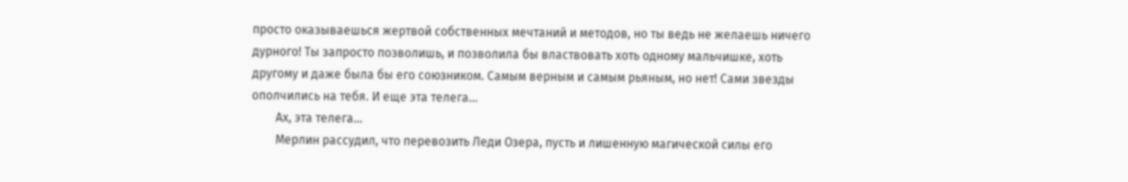просто оказываешься жертвой собственных мечтаний и методов, но ты ведь не желаешь ничего дурного! Ты запросто позволишь, и позволила бы властвовать хоть одному мальчишке, хоть другому и даже была бы его союзником. Самым верным и самым рьяным, но нет! Сами звезды ополчились на тебя. И еще эта телега…
        Ах, эта телега…
        Мерлин рассудил, что перевозить Леди Озера, пусть и лишенную магической силы его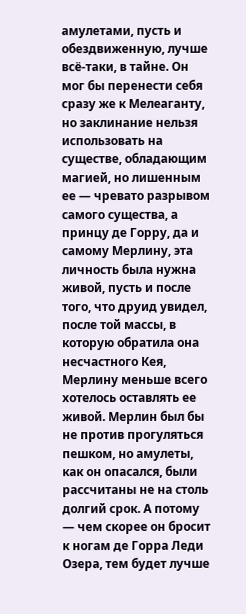амулетами, пусть и обездвиженную, лучше всё-таки, в тайне. Он мог бы перенести себя сразу же к Мелеаганту, но заклинание нельзя использовать на существе, обладающим магией, но лишенным ее — чревато разрывом самого существа, а принцу де Горру, да и самому Мерлину, эта личность была нужна живой, пусть и после того, что друид увидел, после той массы, в которую обратила она несчастного Кея, Мерлину меньше всего хотелось оставлять ее живой. Мерлин был бы не против прогуляться пешком, но амулеты, как он опасался, были рассчитаны не на столь долгий срок. А потому — чем скорее он бросит к ногам де Горра Леди Озера, тем будет лучше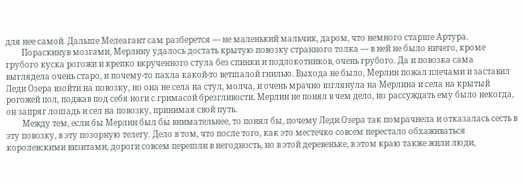для нее самой. Дальше Мелеагант сам разберется — не маленький мальчик, даром, что немного старше Артура.
        Пораскинув мозгами, Мерлину удалось достать крытую повозку странного толка — в ней не было ничего, кроме грубого куска рогожи и крепко вкрученного стула без спинки и подлокотников, очень грубого. Да и повозка сама выглядела очень старо, и почему-то пахла какой-то ветшалой гнилью. Выхода не было, Мерлин пожал плечами и заставил Леди Озера взойти на повозку, но она не села на стул, молча, и очень мрачно взглянула на Мерлина и села на крытый рогожей пол, поджав под себя ноги с гримасой брезгливости. Мерлин не понял в чем дело, но рассуждать ему было некогда, он запряг лошадь и сел на повозку, принимая свой путь.
        Между тем, если бы Мерлин был бы внимательнее, то понял бы, почему Леди Озера так помрачнела и отказалась сесть в эту повозку, в эту позорную телегу. Дело в том, что после того, как это местечко совсем перестало обхаживаться королевскими визитами, дороги совсем перешли в негодность, но в этой деревеньке, в этом краю также жили люди,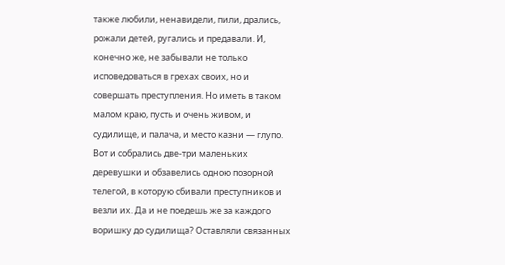также любили, ненавидели, пили, дрались, рожали детей, ругались и предавали. И, конечно же, не забывали не только исповедоваться в грехах своих, но и совершать преступления. Но иметь в таком малом краю, пусть и очень живом, и судилище, и палача, и место казни — глупо. Вот и собрались две-три маленьких деревушки и обзавелись одною позорной телегой, в которую сбивали преступников и везли их. Да и не поедешь же за каждого воришку до судилища? Оставляли связанных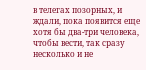в телегах позорных, и ждали, пока появится еще хотя бы два-три человека, чтобы вести, так сразу несколько и не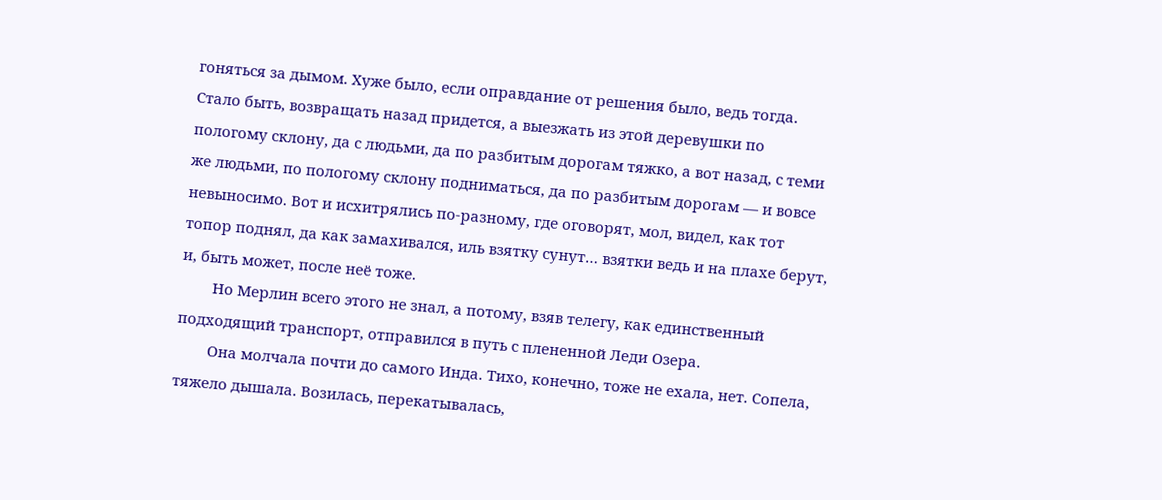гоняться за дымом. Хуже было, если оправдание от решения было, ведь тогда. Стало быть, возвращать назад придется, а выезжать из этой деревушки по пологому склону, да с людьми, да по разбитым дорогам тяжко, а вот назад, с теми же людьми, по пологому склону подниматься, да по разбитым дорогам — и вовсе невыносимо. Вот и исхитрялись по-разному, где оговорят, мол, видел, как тот топор поднял, да как замахивался, иль взятку сунут… взятки ведь и на плахе берут, и, быть может, после неё тоже.
        Но Мерлин всего этого не знал, а потому, взяв телегу, как единственный подходящий транспорт, отправился в путь с плененной Леди Озера.
        Она молчала почти до самого Инда. Тихо, конечно, тоже не ехала, нет. Сопела, тяжело дышала. Возилась, перекатывалась,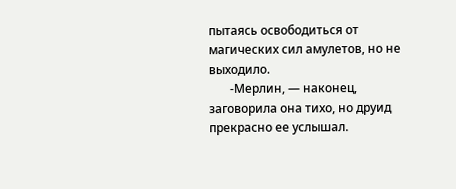пытаясь освободиться от магических сил амулетов, но не выходило.
       -Мерлин, — наконец, заговорила она тихо, но друид прекрасно ее услышал.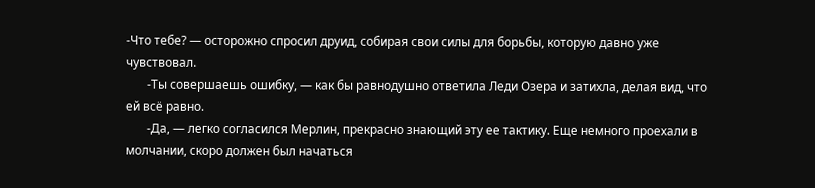-Что тебе? — осторожно спросил друид, собирая свои силы для борьбы, которую давно уже чувствовал.
       -Ты совершаешь ошибку, — как бы равнодушно ответила Леди Озера и затихла, делая вид, что ей всё равно.
       -Да, — легко согласился Мерлин, прекрасно знающий эту ее тактику. Еще немного проехали в молчании, скоро должен был начаться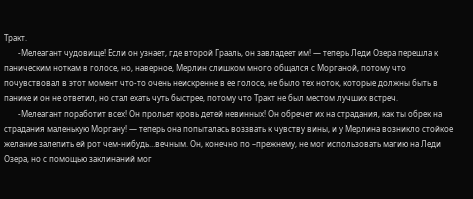Тракт.
       -Мелеагант чудовище! Если он узнает, где второй Грааль, он завладеет им! — теперь Леди Озера перешла к паническим ноткам в голосе, но, наверное, Мерлин слишком много общался с Морганой, потому что почувствовал в этот момент что-то очень неискренне в ее голосе, не было тех ноток, которые должны быть в панике и он не ответил, но стал ехать чуть быстрее, потому что Тракт не был местом лучших встреч.
       -Мелеагант поработит всех! Он прольет кровь детей невинных! Он обречет их на страдания, как ты обрек на страдания маленькую Моргану! — теперь она попыталась воззвать к чувству вины, и у Мерлина возникло стойкое желание залепить ей рот чем-нибудь…вечным. Он, конечно по –прежнему, не мог использовать магию на Леди Озера, но с помощью заклинаний мог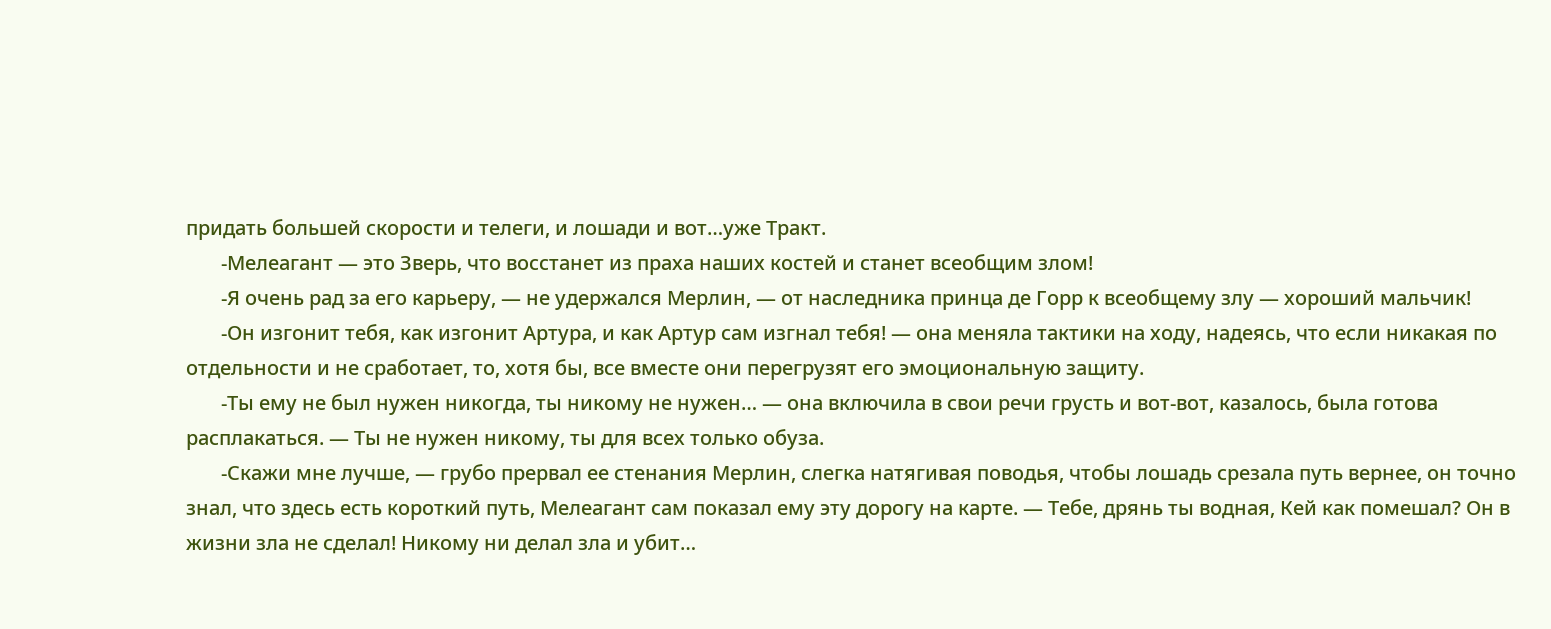придать большей скорости и телеги, и лошади и вот…уже Тракт.
       -Мелеагант — это Зверь, что восстанет из праха наших костей и станет всеобщим злом!
       -Я очень рад за его карьеру, — не удержался Мерлин, — от наследника принца де Горр к всеобщему злу — хороший мальчик!
       -Он изгонит тебя, как изгонит Артура, и как Артур сам изгнал тебя! — она меняла тактики на ходу, надеясь, что если никакая по отдельности и не сработает, то, хотя бы, все вместе они перегрузят его эмоциональную защиту.
       -Ты ему не был нужен никогда, ты никому не нужен… — она включила в свои речи грусть и вот-вот, казалось, была готова расплакаться. — Ты не нужен никому, ты для всех только обуза.
       -Скажи мне лучше, — грубо прервал ее стенания Мерлин, слегка натягивая поводья, чтобы лошадь срезала путь вернее, он точно знал, что здесь есть короткий путь, Мелеагант сам показал ему эту дорогу на карте. — Тебе, дрянь ты водная, Кей как помешал? Он в жизни зла не сделал! Никому ни делал зла и убит…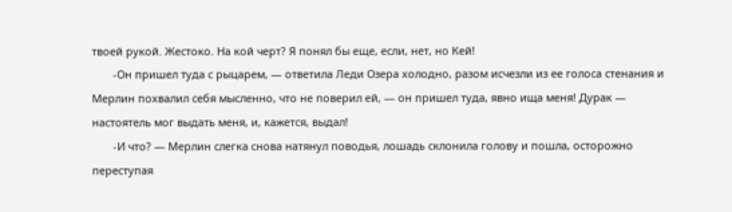твоей рукой. Жестоко. На кой черт? Я понял бы еще, если, нет, но Кей!
       -Он пришел туда с рыцарем, — ответила Леди Озера холодно, разом исчезли из ее голоса стенания и Мерлин похвалил себя мысленно, что не поверил ей, — он пришел туда, явно ища меня! Дурак — настоятель мог выдать меня, и, кажется, выдал!
       -И что? — Мерлин слегка снова натянул поводья, лошадь склонила голову и пошла, осторожно переступая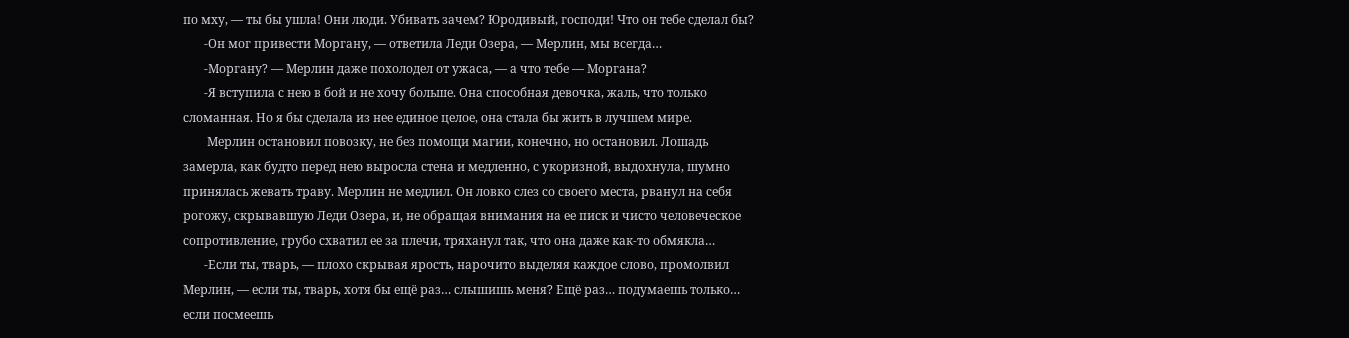по мху, — ты бы ушла! Они люди. Убивать зачем? Юродивый, господи! Что он тебе сделал бы?
       -Он мог привести Моргану, — ответила Леди Озера, — Мерлин, мы всегда…
       -Моргану? — Мерлин даже похолодел от ужаса, — а что тебе — Моргана?
       -Я вступила с нею в бой и не хочу больше. Она способная девочка, жаль, что только сломанная. Но я бы сделала из нее единое целое, она стала бы жить в лучшем мире.
        Мерлин остановил повозку, не без помощи магии, конечно, но остановил. Лошадь замерла, как будто перед нею выросла стена и медленно, с укоризной, выдохнула, шумно принялась жевать траву. Мерлин не медлил. Он ловко слез со своего места, рванул на себя рогожу, скрывавшую Леди Озера, и, не обращая внимания на ее писк и чисто человеческое сопротивление, грубо схватил ее за плечи, тряханул так, что она даже как-то обмякла…
       -Если ты, тварь, — плохо скрывая ярость, нарочито выделяя каждое слово, промолвил Мерлин, — если ты, тварь, хотя бы ещё раз… слышишь меня? Ещё раз… подумаешь только… если посмеешь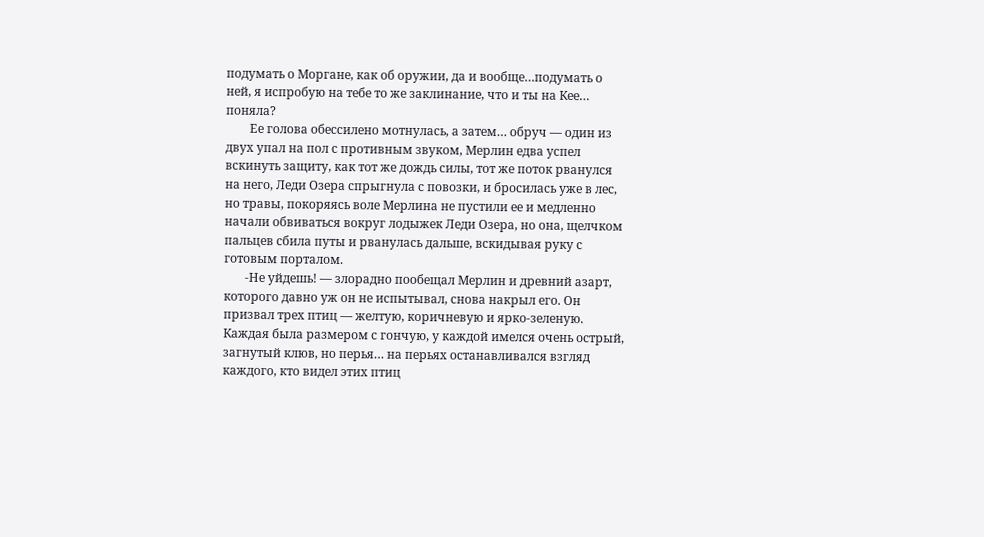подумать о Моргане, как об оружии, да и вообще…подумать о ней, я испробую на тебе то же заклинание, что и ты на Кее… поняла?
        Ее голова обессилено мотнулась, а затем… обруч — один из двух упал на пол с противным звуком, Мерлин едва успел вскинуть защиту, как тот же дождь силы, тот же поток рванулся на него, Леди Озера спрыгнула с повозки, и бросилась уже в лес, но травы, покоряясь воле Мерлина не пустили ее и медленно начали обвиваться вокруг лодыжек Леди Озера, но она, щелчком пальцев сбила путы и рванулась дальше, вскидывая руку с готовым порталом.
       -Не уйдешь! — злорадно пообещал Мерлин и древний азарт, которого давно уж он не испытывал, снова накрыл его. Он призвал трех птиц — желтую, коричневую и ярко-зеленую. Каждая была размером с гончую, у каждой имелся очень острый, загнутый клюв, но перья… на перьях останавливался взгляд каждого, кто видел этих птиц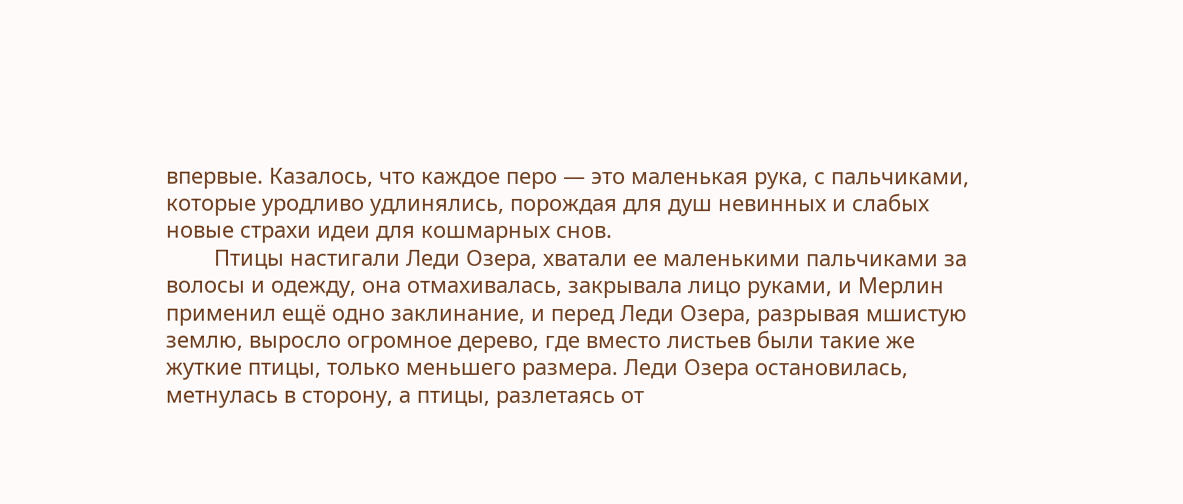впервые. Казалось, что каждое перо — это маленькая рука, с пальчиками, которые уродливо удлинялись, порождая для душ невинных и слабых новые страхи идеи для кошмарных снов.
        Птицы настигали Леди Озера, хватали ее маленькими пальчиками за волосы и одежду, она отмахивалась, закрывала лицо руками, и Мерлин применил ещё одно заклинание, и перед Леди Озера, разрывая мшистую землю, выросло огромное дерево, где вместо листьев были такие же жуткие птицы, только меньшего размера. Леди Озера остановилась, метнулась в сторону, а птицы, разлетаясь от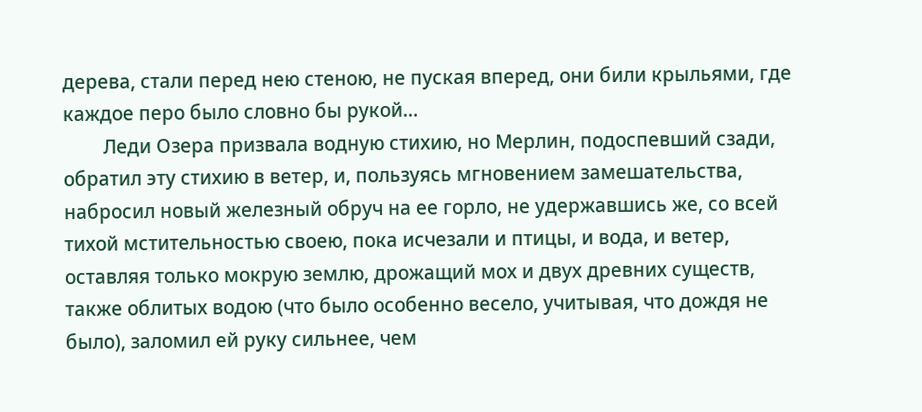дерева, стали перед нею стеною, не пуская вперед, они били крыльями, где каждое перо было словно бы рукой…
        Леди Озера призвала водную стихию, но Мерлин, подоспевший сзади, обратил эту стихию в ветер, и, пользуясь мгновением замешательства, набросил новый железный обруч на ее горло, не удержавшись же, со всей тихой мстительностью своею, пока исчезали и птицы, и вода, и ветер, оставляя только мокрую землю, дрожащий мох и двух древних существ, также облитых водою (что было особенно весело, учитывая, что дождя не было), заломил ей руку сильнее, чем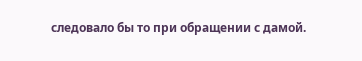следовало бы то при обращении с дамой.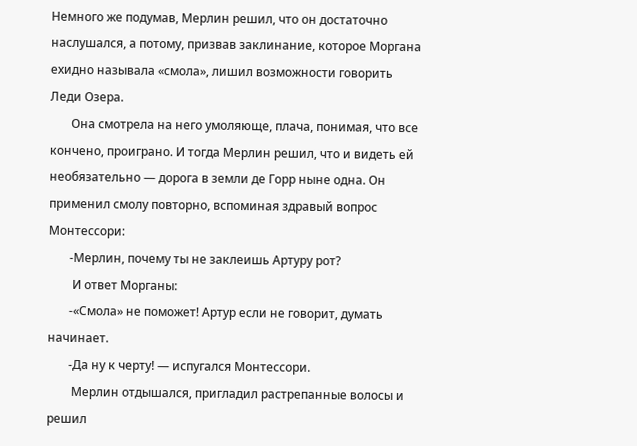Немного же подумав, Мерлин решил, что он достаточно наслушался, а потому, призвав заклинание, которое Моргана ехидно называла «смола», лишил возможности говорить Леди Озера.
       Она смотрела на него умоляюще, плача, понимая, что все кончено, проиграно. И тогда Мерлин решил, что и видеть ей необязательно — дорога в земли де Горр ныне одна. Он применил смолу повторно, вспоминая здравый вопрос Монтессори:
       -Мерлин, почему ты не заклеишь Артуру рот?
        И ответ Морганы:
       -«Смола» не поможет! Артур если не говорит, думать начинает.
       -Да ну к черту! — испугался Монтессори.
        Мерлин отдышался, пригладил растрепанные волосы и решил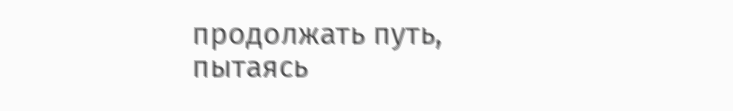продолжать путь, пытаясь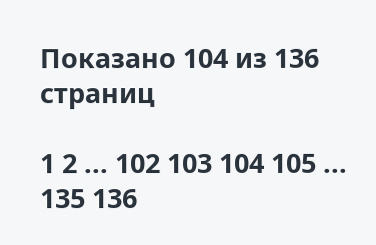Показано 104 из 136 страниц

1 2 ... 102 103 104 105 ... 135 136